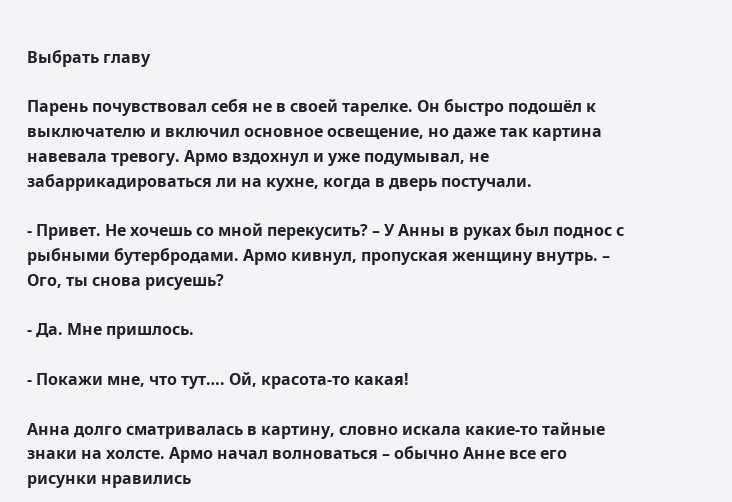Выбрать главу

Парень почувствовал себя не в своей тарелке. Он быстро подошёл к выключателю и включил основное освещение, но даже так картина навевала тревогу. Армо вздохнул и уже подумывал, не забаррикадироваться ли на кухне, когда в дверь постучали.

- Привет. Не хочешь со мной перекусить? – У Анны в руках был поднос с рыбными бутербродами. Армо кивнул, пропуская женщину внутрь. – Ого, ты снова рисуешь?

- Да. Мне пришлось.

- Покажи мне, что тут…. Ой, красота-то какая!

Анна долго сматривалась в картину, словно искала какие-то тайные знаки на холсте. Армо начал волноваться – обычно Анне все его рисунки нравились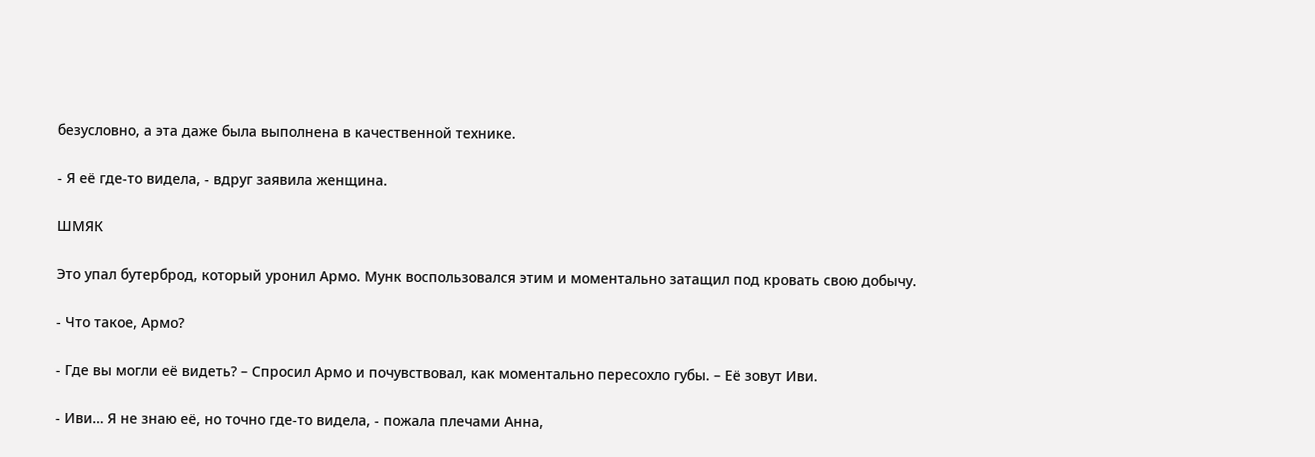безусловно, а эта даже была выполнена в качественной технике.

- Я её где-то видела, - вдруг заявила женщина.

ШМЯК

Это упал бутерброд, который уронил Армо. Мунк воспользовался этим и моментально затащил под кровать свою добычу.

- Что такое, Армо?

- Где вы могли её видеть? – Спросил Армо и почувствовал, как моментально пересохло губы. – Её зовут Иви.

- Иви… Я не знаю её, но точно где-то видела, - пожала плечами Анна,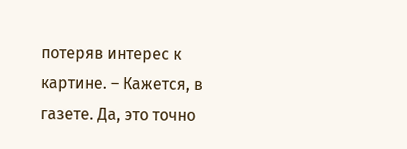потеряв интерес к картине. – Кажется, в газете. Да, это точно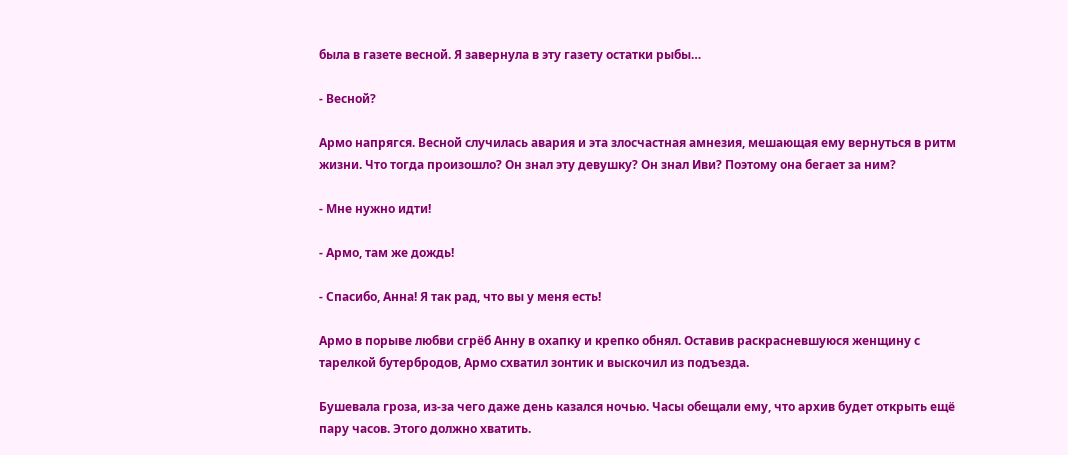была в газете весной. Я завернула в эту газету остатки рыбы…

- Весной?

Армо напрягся. Весной случилась авария и эта злосчастная амнезия, мешающая ему вернуться в ритм жизни. Что тогда произошло? Он знал эту девушку? Он знал Иви? Поэтому она бегает за ним?

- Мне нужно идти!

- Армо, там же дождь!

- Спасибо, Анна! Я так рад, что вы у меня есть!

Армо в порыве любви сгрёб Анну в охапку и крепко обнял. Оставив раскрасневшуюся женщину с тарелкой бутербродов, Армо схватил зонтик и выскочил из подъезда.

Бушевала гроза, из-за чего даже день казался ночью. Часы обещали ему, что архив будет открыть ещё пару часов. Этого должно хватить.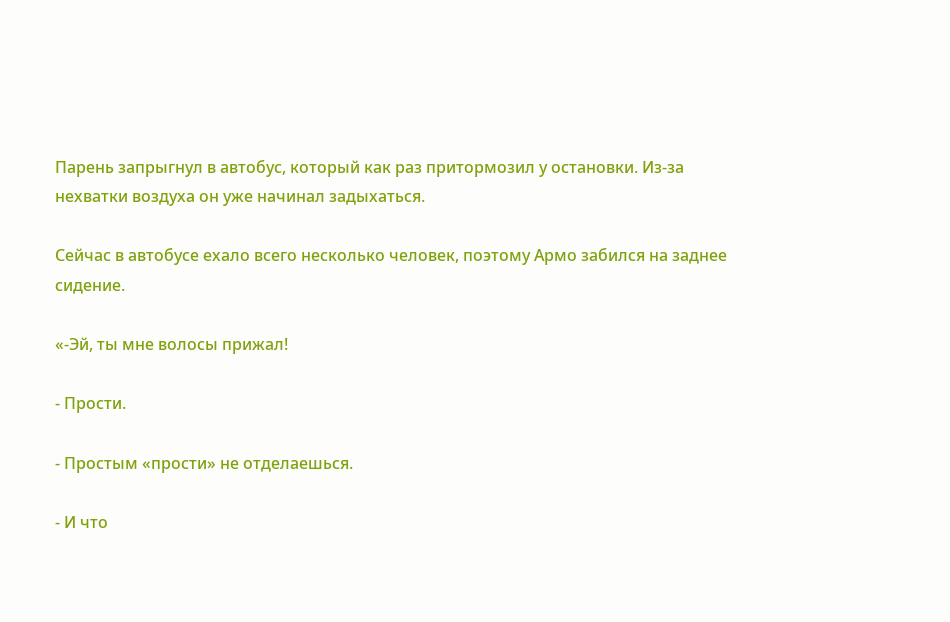Парень запрыгнул в автобус, который как раз притормозил у остановки. Из-за нехватки воздуха он уже начинал задыхаться.

Сейчас в автобусе ехало всего несколько человек, поэтому Армо забился на заднее сидение.

«-Эй, ты мне волосы прижал!

- Прости.

- Простым «прости» не отделаешься.

- И что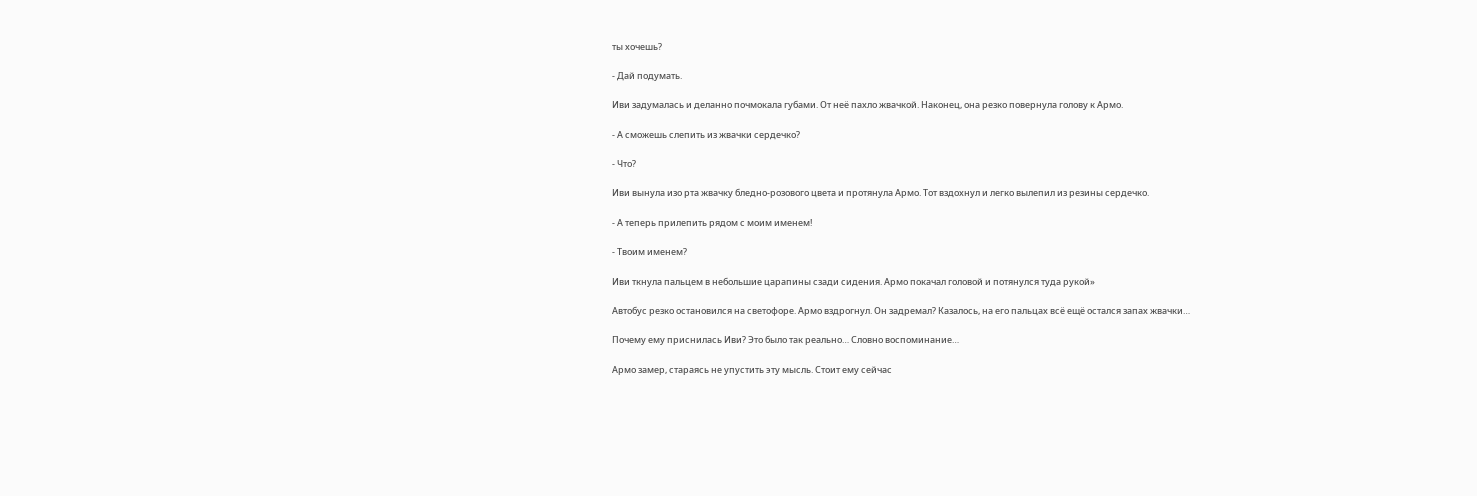ты хочешь?

- Дай подумать.

Иви задумалась и деланно почмокала губами. От неё пахло жвачкой. Наконец, она резко повернула голову к Армо.

- А сможешь слепить из жвачки сердечко?

- Что?

Иви вынула изо рта жвачку бледно-розового цвета и протянула Армо. Тот вздохнул и легко вылепил из резины сердечко.

- А теперь прилепить рядом с моим именем!

- Твоим именем?

Иви ткнула пальцем в небольшие царапины сзади сидения. Армо покачал головой и потянулся туда рукой»

Автобус резко остановился на светофоре. Армо вздрогнул. Он задремал? Казалось, на его пальцах всё ещё остался запах жвачки…

Почему ему приснилась Иви? Это было так реально… Словно воспоминание…

Армо замер, стараясь не упустить эту мысль. Стоит ему сейчас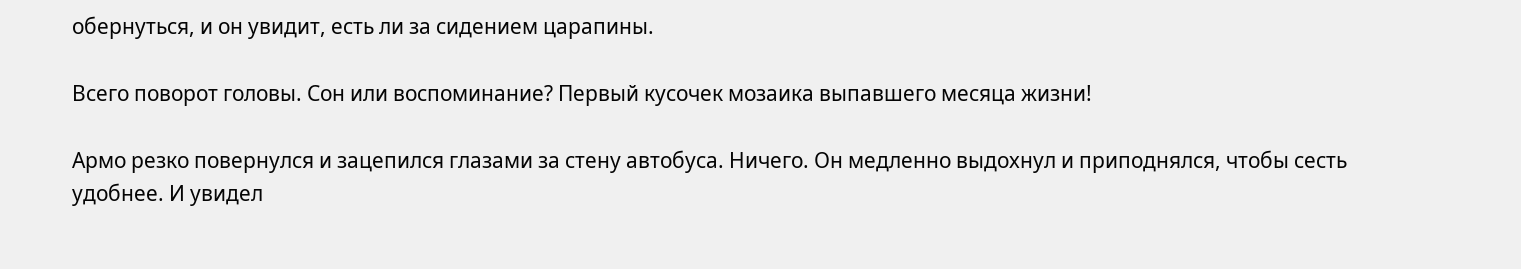обернуться, и он увидит, есть ли за сидением царапины.

Всего поворот головы. Сон или воспоминание? Первый кусочек мозаика выпавшего месяца жизни!

Армо резко повернулся и зацепился глазами за стену автобуса. Ничего. Он медленно выдохнул и приподнялся, чтобы сесть удобнее. И увидел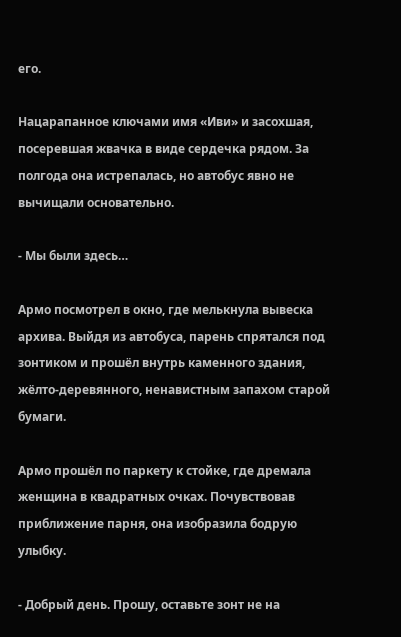его.

Нацарапанное ключами имя «Иви» и засохшая, посеревшая жвачка в виде сердечка рядом. За полгода она истрепалась, но автобус явно не вычищали основательно.

- Мы были здесь…

Армо посмотрел в окно, где мелькнула вывеска архива. Выйдя из автобуса, парень спрятался под зонтиком и прошёл внутрь каменного здания, жёлто-деревянного, ненавистным запахом старой бумаги.

Армо прошёл по паркету к стойке, где дремала женщина в квадратных очках. Почувствовав приближение парня, она изобразила бодрую улыбку.

- Добрый день. Прошу, оставьте зонт не на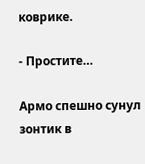коврике.

- Простите…

Армо спешно сунул зонтик в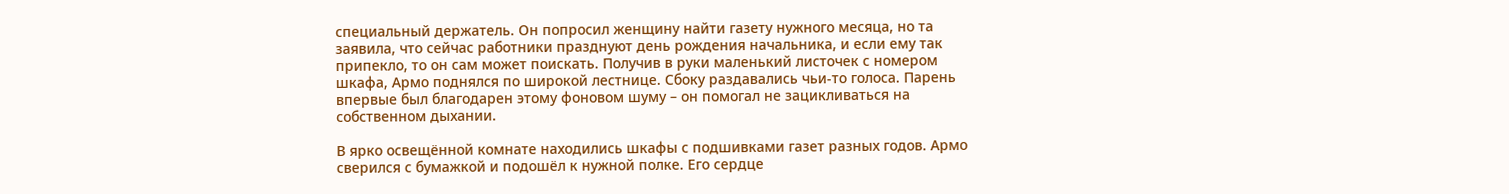специальный держатель. Он попросил женщину найти газету нужного месяца, но та заявила, что сейчас работники празднуют день рождения начальника, и если ему так припекло, то он сам может поискать. Получив в руки маленький листочек с номером шкафа, Армо поднялся по широкой лестнице. Сбоку раздавались чьи-то голоса. Парень впервые был благодарен этому фоновом шуму – он помогал не зацикливаться на собственном дыхании.

В ярко освещённой комнате находились шкафы с подшивками газет разных годов. Армо сверился с бумажкой и подошёл к нужной полке. Его сердце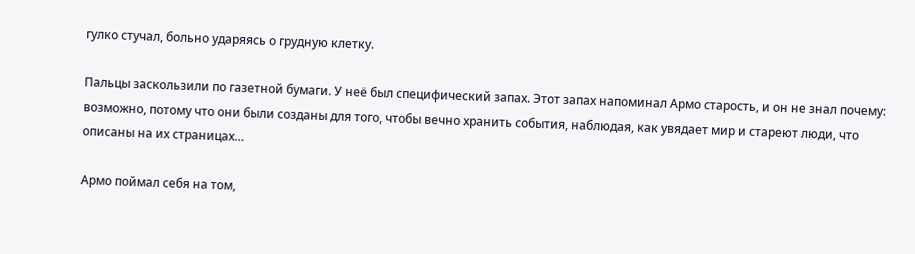гулко стучал, больно ударяясь о грудную клетку.

Пальцы заскользили по газетной бумаги. У неё был специфический запах. Этот запах напоминал Армо старость, и он не знал почему: возможно, потому что они были созданы для того, чтобы вечно хранить события, наблюдая, как увядает мир и стареют люди, что описаны на их страницах…

Армо поймал себя на том,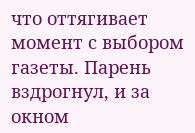что оттягивает момент с выбором газеты. Парень вздрогнул, и за окном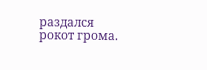раздался рокот грома.